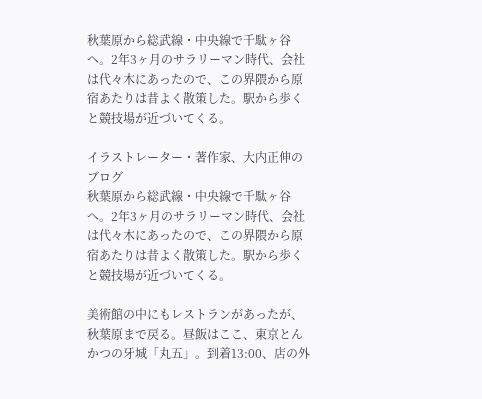秋葉原から総武線・中央線で千駄ヶ谷へ。2年3ヶ月のサラリーマン時代、会社は代々木にあったので、この界隈から原宿あたりは昔よく散策した。駅から歩くと競技場が近づいてくる。

イラストレーター・著作家、大内正伸のブログ
秋葉原から総武線・中央線で千駄ヶ谷へ。2年3ヶ月のサラリーマン時代、会社は代々木にあったので、この界隈から原宿あたりは昔よく散策した。駅から歩くと競技場が近づいてくる。

美術館の中にもレストランがあったが、秋葉原まで戻る。昼飯はここ、東京とんかつの牙城「丸五」。到着13:00、店の外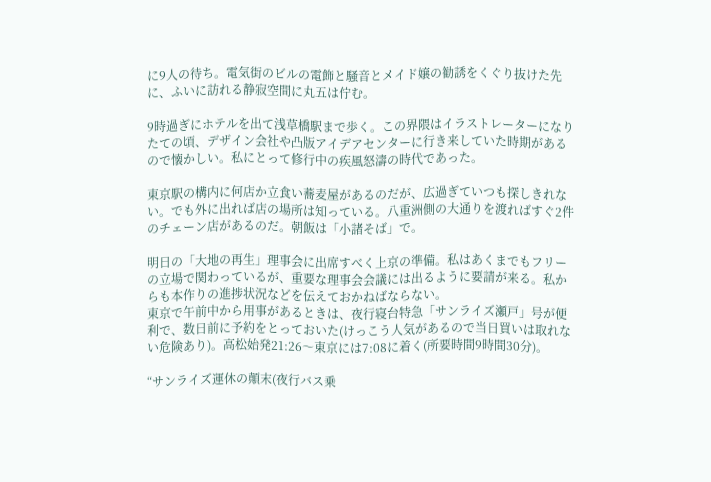に9人の待ち。電気街のビルの電飾と騒音とメイド嬢の勧誘をくぐり抜けた先に、ふいに訪れる静寂空間に丸五は佇む。

9時過ぎにホテルを出て浅草橋駅まで歩く。この界隈はイラストレーターになりたての頃、デザイン会社や凸版アイデアセンターに行き来していた時期があるので懐かしい。私にとって修行中の疾風怒濤の時代であった。

東京駅の構内に何店か立食い蕎麦屋があるのだが、広過ぎていつも探しきれない。でも外に出れば店の場所は知っている。八重洲側の大通りを渡ればすぐ2件のチェーン店があるのだ。朝飯は「小諸そば」で。

明日の「大地の再生」理事会に出席すべく上京の準備。私はあくまでもフリーの立場で関わっているが、重要な理事会会議には出るように要請が来る。私からも本作りの進捗状況などを伝えておかねばならない。
東京で午前中から用事があるときは、夜行寝台特急「サンライズ瀬戸」号が便利で、数日前に予約をとっておいた(けっこう人気があるので当日買いは取れない危険あり)。高松始発21:26〜東京には7:08に着く(所要時間9時間30分)。

“サンライズ運休の顛末(夜行バス乗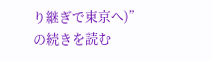り継ぎで東京へ)” の続きを読む